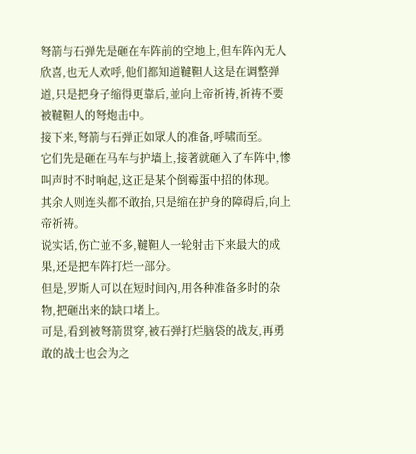弩箭与石弹先是砸在车阵前的空地上,但车阵內无人欣喜,也无人欢呼,他们都知道韃靼人这是在调整弹道,只是把身子缩得更靠后,並向上帝祈祷,祈祷不要被韃靼人的弩炮击中。
接下来,弩箭与石弹正如眾人的准备,呼啸而至。
它们先是砸在马车与护墙上,接著就砸入了车阵中,惨叫声时不时响起,这正是某个倒霉蛋中招的体现。
其余人则连头都不敢抬,只是缩在护身的障碍后,向上帝祈祷。
说实话,伤亡並不多,韃靼人一轮射击下来最大的成果,还是把车阵打烂一部分。
但是,罗斯人可以在短时间內,用各种准备多时的杂物,把砸出来的缺口堵上。
可是,看到被弩箭贯穿,被石弹打烂脑袋的战友,再勇敢的战士也会为之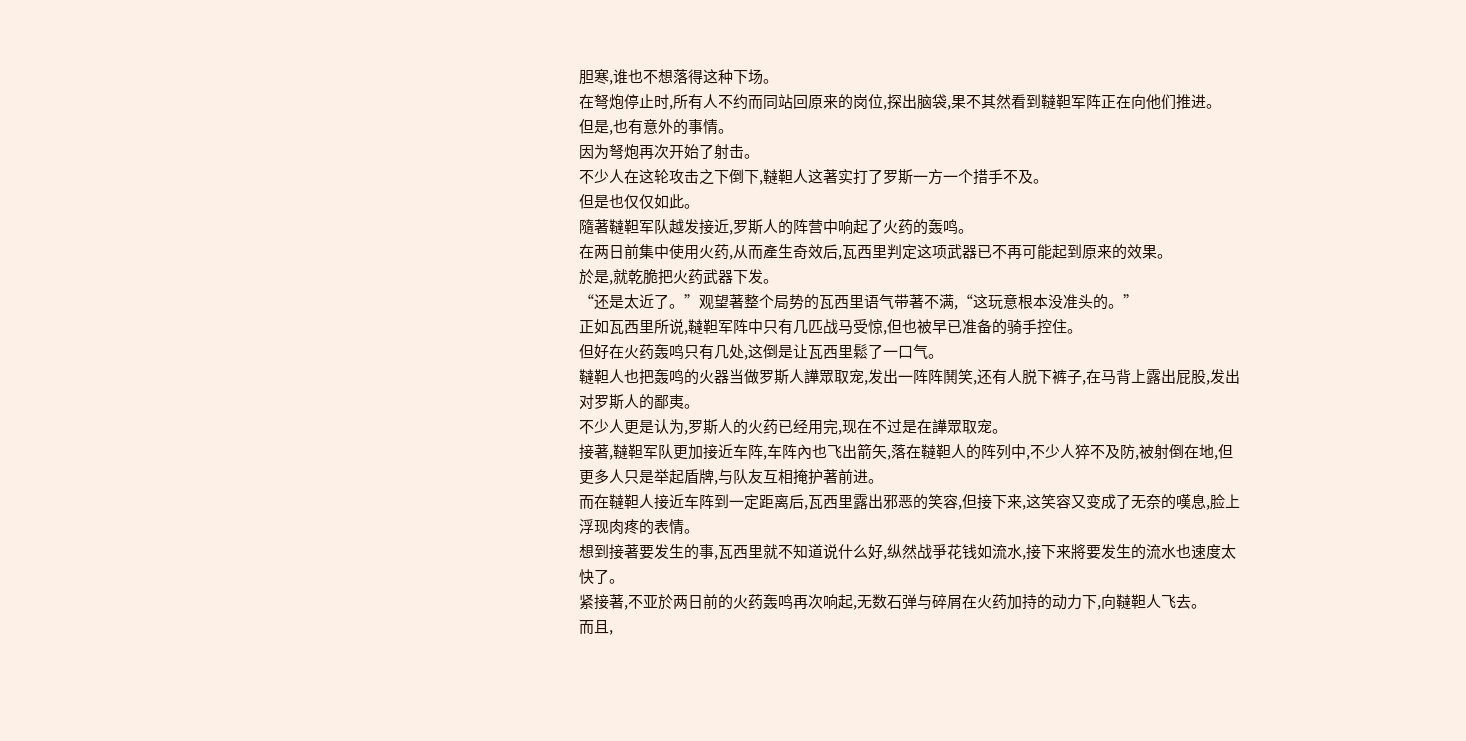胆寒,谁也不想落得这种下场。
在弩炮停止时,所有人不约而同站回原来的岗位,探出脑袋,果不其然看到韃靼军阵正在向他们推进。
但是,也有意外的事情。
因为弩炮再次开始了射击。
不少人在这轮攻击之下倒下,韃靼人这著实打了罗斯一方一个措手不及。
但是也仅仅如此。
隨著韃靼军队越发接近,罗斯人的阵营中响起了火药的轰鸣。
在两日前集中使用火药,从而產生奇效后,瓦西里判定这项武器已不再可能起到原来的效果。
於是,就乾脆把火药武器下发。
“还是太近了。”观望著整个局势的瓦西里语气带著不满,“这玩意根本没准头的。”
正如瓦西里所说,韃靼军阵中只有几匹战马受惊,但也被早已准备的骑手控住。
但好在火药轰鸣只有几处,这倒是让瓦西里鬆了一口气。
韃靼人也把轰鸣的火器当做罗斯人譁眾取宠,发出一阵阵鬨笑,还有人脱下裤子,在马背上露出屁股,发出对罗斯人的鄙夷。
不少人更是认为,罗斯人的火药已经用完,现在不过是在譁眾取宠。
接著,韃靼军队更加接近车阵,车阵內也飞出箭矢,落在韃靼人的阵列中,不少人猝不及防,被射倒在地,但更多人只是举起盾牌,与队友互相掩护著前进。
而在韃靼人接近车阵到一定距离后,瓦西里露出邪恶的笑容,但接下来,这笑容又变成了无奈的嘆息,脸上浮现肉疼的表情。
想到接著要发生的事,瓦西里就不知道说什么好,纵然战爭花钱如流水,接下来將要发生的流水也速度太快了。
紧接著,不亚於两日前的火药轰鸣再次响起,无数石弹与碎屑在火药加持的动力下,向韃靼人飞去。
而且,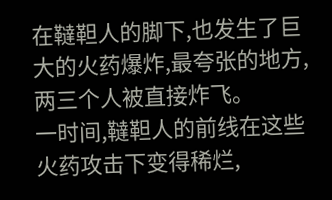在韃靼人的脚下,也发生了巨大的火药爆炸,最夸张的地方,两三个人被直接炸飞。
一时间,韃靼人的前线在这些火药攻击下变得稀烂,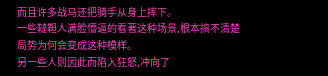而且许多战马还把骑手从身上摔下。
一些韃靼人满脸懵逼的看著这种场景,根本搞不清楚局势为何会变成这种模样。
另一些人则因此而陷入狂怒,冲向了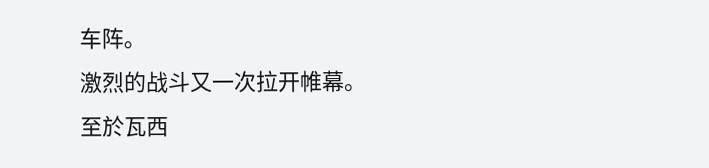车阵。
激烈的战斗又一次拉开帷幕。
至於瓦西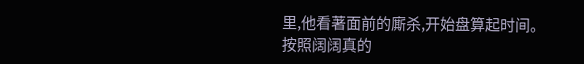里,他看著面前的廝杀,开始盘算起时间。
按照阔阔真的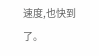速度,也快到了。